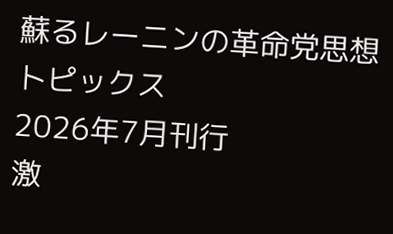蘇るレーニンの革命党思想
トピックス
2026年7月刊行
激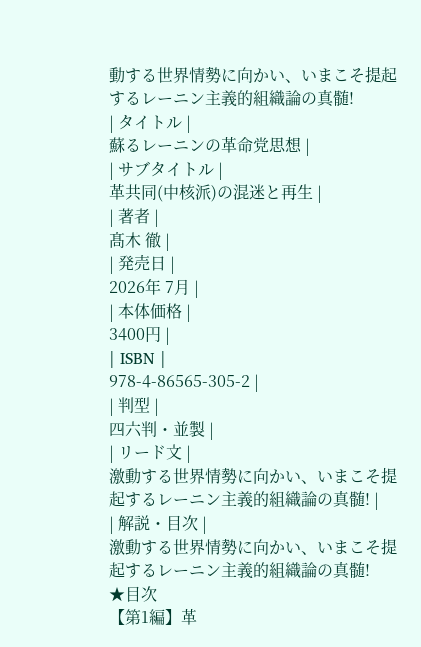動する世界情勢に向かい、いまこそ提起するレーニン主義的組織論の真髄!
| タイトル |
蘇るレーニンの革命党思想 |
| サブタイトル |
革共同(中核派)の混迷と再生 |
| 著者 |
髙木 徹 |
| 発売日 |
2026年 7月 |
| 本体価格 |
3400円 |
| ISBN |
978-4-86565-305-2 |
| 判型 |
四六判・並製 |
| リード文 |
激動する世界情勢に向かい、いまこそ提起するレーニン主義的組織論の真髄! |
| 解説・目次 |
激動する世界情勢に向かい、いまこそ提起するレーニン主義的組織論の真髄!
★目次
【第1編】革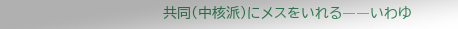共同(中核派)にメスをいれる――いわゆ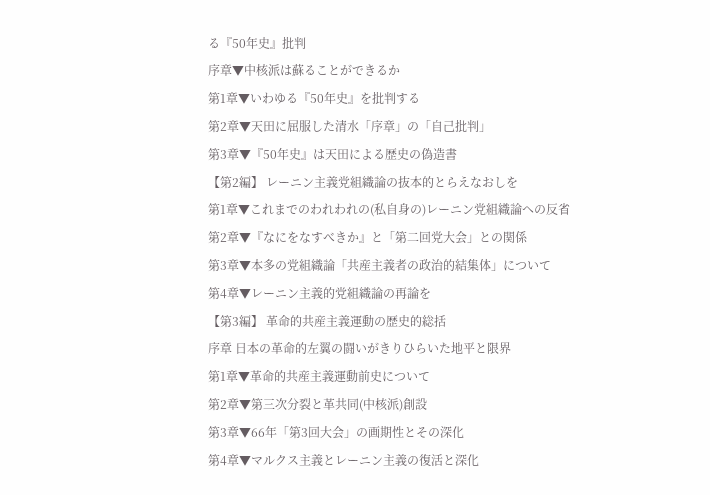る『50年史』批判
序章▼中核派は蘇ることができるか
第1章▼いわゆる『50年史』を批判する
第2章▼天田に屈服した清水「序章」の「自己批判」
第3章▼『50年史』は天田による歴史の偽造書
【第2編】 レーニン主義党組織論の抜本的とらえなおしを
第1章▼これまでのわれわれの(私自身の)レーニン党組織論への反省
第2章▼『なにをなすべきか』と「第二回党大会」との関係
第3章▼本多の党組織論「共産主義者の政治的結集体」について
第4章▼レーニン主義的党組織論の再論を
【第3編】 革命的共産主義運動の歴史的総括
序章 日本の革命的左翼の闘いがきりひらいた地平と限界
第1章▼革命的共産主義運動前史について
第2章▼第三次分裂と革共同(中核派)創設
第3章▼66年「第3回大会」の画期性とその深化
第4章▼マルクス主義とレーニン主義の復活と深化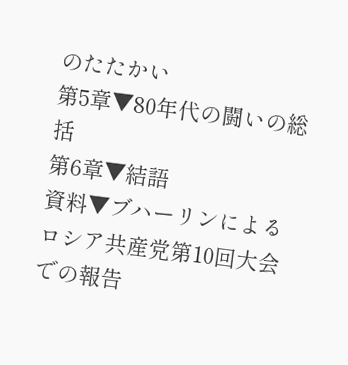のたたかい
第5章▼80年代の闘いの総括
第6章▼結語
資料▼ブハーリンによるロシア共産党第10回大会での報告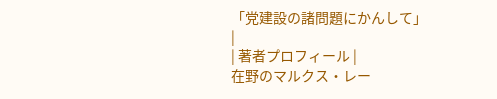「党建設の諸問題にかんして」
|
| 著者プロフィール |
在野のマルクス・レー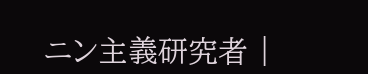ニン主義研究者 |